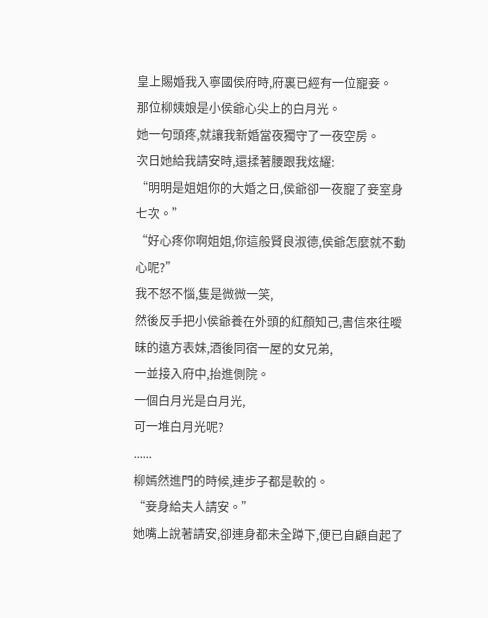皇上賜婚我入寧國侯府時,府裏已經有一位寵妾。
那位柳姨娘是小侯爺心尖上的白月光。
她一句頭疼,就讓我新婚當夜獨守了一夜空房。
次日她給我請安時,還揉著腰跟我炫耀:
“明明是姐姐你的大婚之日,侯爺卻一夜寵了妾室身七次。”
“好心疼你啊姐姐,你這般賢良淑德,侯爺怎麼就不動心呢?”
我不怒不惱,隻是微微一笑,
然後反手把小侯爺養在外頭的紅顏知己,書信來往曖昧的遠方表妹,酒後同宿一屋的女兄弟,
一並接入府中,抬進側院。
一個白月光是白月光,
可一堆白月光呢?
......
柳嫣然進門的時候,連步子都是軟的。
“妾身給夫人請安。”
她嘴上說著請安,卻連身都未全蹲下,便已自顧自起了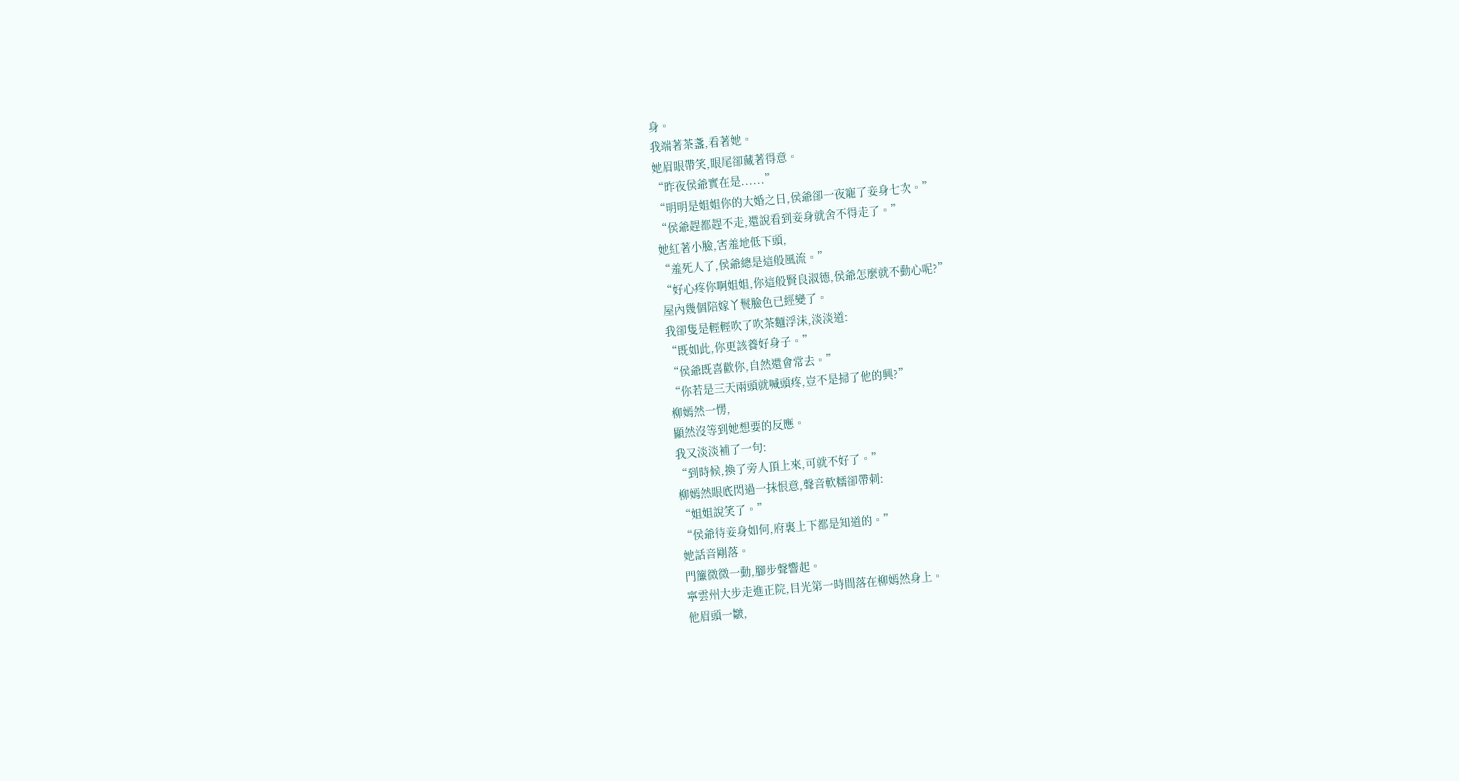身。
我端著茶盞,看著她。
她眉眼帶笑,眼尾卻藏著得意。
“昨夜侯爺實在是......”
“明明是姐姐你的大婚之日,侯爺卻一夜寵了妾身七次。”
“侯爺趕都趕不走,還說看到妾身就舍不得走了。”
她紅著小臉,害羞地低下頭,
“羞死人了,侯爺總是這般風流。”
“好心疼你啊姐姐,你這般賢良淑德,侯爺怎麼就不動心呢?”
屋內幾個陪嫁丫鬟臉色已經變了。
我卻隻是輕輕吹了吹茶麵浮沫,淡淡道:
“既如此,你更該養好身子。”
“侯爺既喜歡你,自然還會常去。”
“你若是三天兩頭就喊頭疼,豈不是掃了他的興?”
柳嫣然一愣,
顯然沒等到她想要的反應。
我又淡淡補了一句:
“到時候,換了旁人頂上來,可就不好了。”
柳嫣然眼底閃過一抹恨意,聲音軟糯卻帶刺:
“姐姐說笑了。”
“侯爺待妾身如何,府裏上下都是知道的。”
她話音剛落。
門簾微微一動,腳步聲響起。
寧雲州大步走進正院,目光第一時間落在柳嫣然身上。
他眉頭一皺,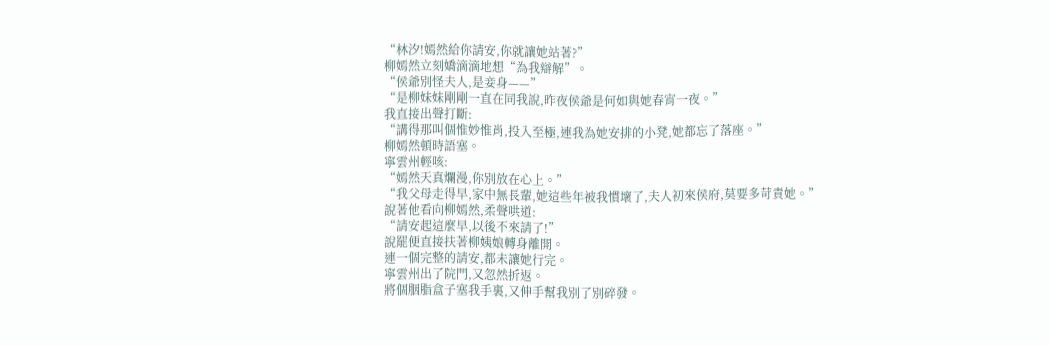“林汐!嫣然給你請安,你就讓她站著?”
柳嫣然立刻嬌滴滴地想“為我辯解”。
“侯爺別怪夫人,是妾身——”
“是柳妹妹剛剛一直在同我說,昨夜侯爺是何如與她春宵一夜。”
我直接出聲打斷:
“講得那叫個惟妙惟肖,投入至極,連我為她安排的小凳,她都忘了落座。”
柳嫣然頓時語塞。
寧雲州輕咳:
“嫣然天真爛漫,你別放在心上。”
“我父母走得早,家中無長輩,她這些年被我慣壞了,夫人初來侯府,莫要多苛責她。”
說著他看向柳嫣然,柔聲哄道:
“請安起這麼早,以後不來請了!”
說罷便直接扶著柳姨娘轉身離開。
連一個完整的請安,都未讓她行完。
寧雲州出了院門,又忽然折返。
將個胭脂盒子塞我手裏,又伸手幫我別了別碎發。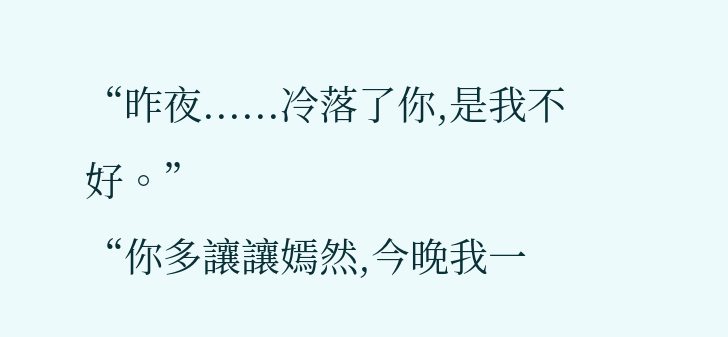“昨夜......冷落了你,是我不好。”
“你多讓讓嫣然,今晚我一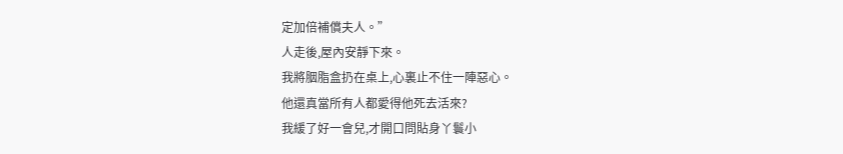定加倍補償夫人。”
人走後,屋內安靜下來。
我將胭脂盒扔在桌上,心裏止不住一陣惡心。
他還真當所有人都愛得他死去活來?
我緩了好一會兒,才開口問貼身丫鬟小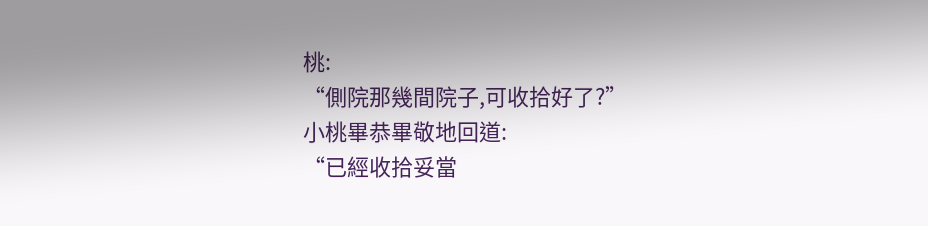桃:
“側院那幾間院子,可收拾好了?”
小桃畢恭畢敬地回道:
“已經收拾妥當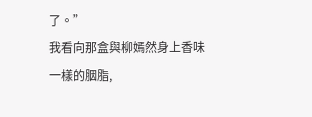了。”
我看向那盒與柳嫣然身上香味一樣的胭脂,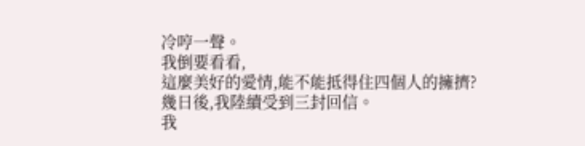冷哼一聲。
我倒要看看,
這麼美好的愛情,能不能抵得住四個人的擁擠?
幾日後,我陸續受到三封回信。
我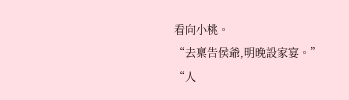看向小桃。
“去稟告侯爺,明晚設家宴。”
“人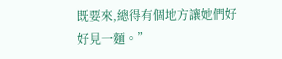既要來,總得有個地方讓她們好好見一麵。”